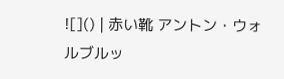![]() | 赤い靴 アントン・ウォルブルッ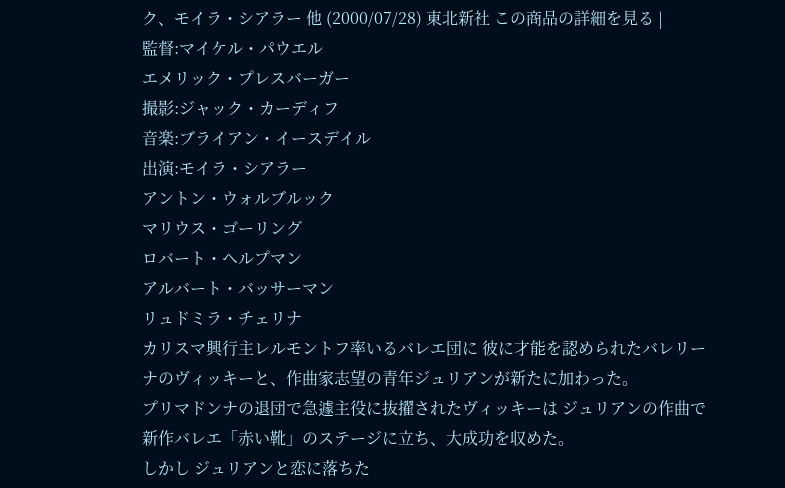ク、モイラ・シアラー 他 (2000/07/28) 東北新社 この商品の詳細を見る |
監督:マイケル・パウエル
エメリック・プレスバーガー
撮影:ジャック・カーディフ
音楽:ブライアン・イースデイル
出演:モイラ・シアラー
アントン・ウォルブルック
マリウス・ゴーリング
ロバート・ヘルプマン
アルバート・バッサーマン
リュドミラ・チェリナ
カリスマ興行主レルモントフ率いるバレエ団に 彼に才能を認められたバレリーナのヴィッキーと、作曲家志望の青年ジュリアンが新たに加わった。
プリマドンナの退団で急遽主役に抜擢されたヴィッキーは ジュリアンの作曲で新作バレエ「赤い靴」のステージに立ち、大成功を収めた。
しかし ジュリアンと恋に落ちた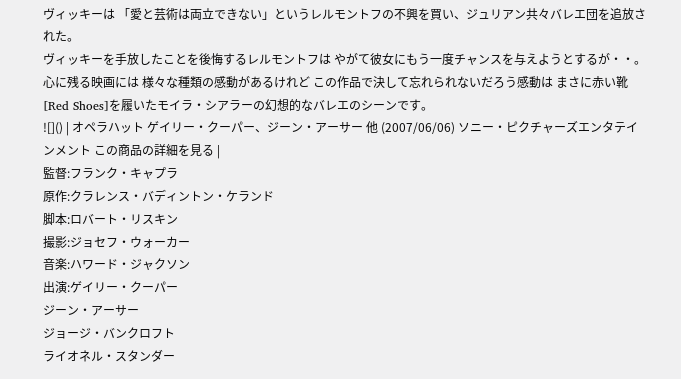ヴィッキーは 「愛と芸術は両立できない」というレルモントフの不興を買い、ジュリアン共々バレエ団を追放された。
ヴィッキーを手放したことを後悔するレルモントフは やがて彼女にもう一度チャンスを与えようとするが・・。
心に残る映画には 様々な種類の感動があるけれど この作品で決して忘れられないだろう感動は まさに赤い靴[Red Shoes]を履いたモイラ・シアラーの幻想的なバレエのシーンです。
![]() | オペラハット ゲイリー・クーパー、ジーン・アーサー 他 (2007/06/06) ソニー・ピクチャーズエンタテインメント この商品の詳細を見る |
監督:フランク・キャプラ
原作:クラレンス・バディントン・ケランド
脚本:ロバート・リスキン
撮影:ジョセフ・ウォーカー
音楽:ハワード・ジャクソン
出演:ゲイリー・クーパー
ジーン・アーサー
ジョージ・バンクロフト
ライオネル・スタンダー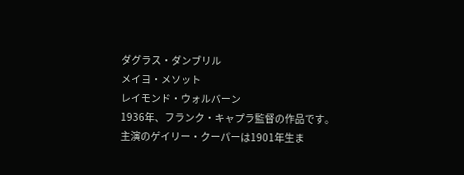ダグラス・ダンブリル
メイヨ・メソット
レイモンド・ウォルバーン
1936年、フランク・キャプラ監督の作品です。
主演のゲイリー・クーパーは1901年生ま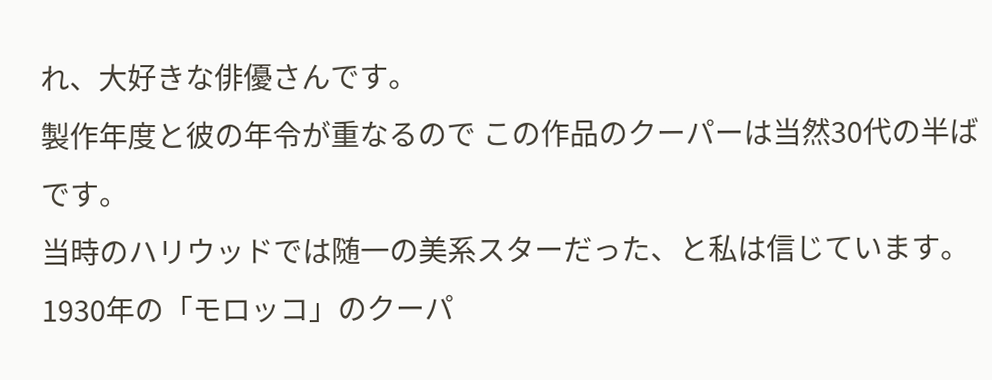れ、大好きな俳優さんです。
製作年度と彼の年令が重なるので この作品のクーパーは当然30代の半ばです。
当時のハリウッドでは随一の美系スターだった、と私は信じています。
1930年の「モロッコ」のクーパ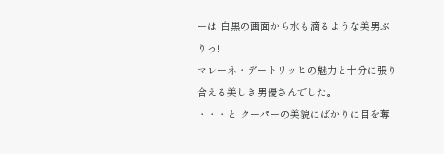ーは 白黒の画面から水も滴るような美男ぶりっ!
マレーネ・デートリッヒの魅力と十分に張り合える美しき男優さんでした。
・・・と クーパーの美貌にばかりに目を奪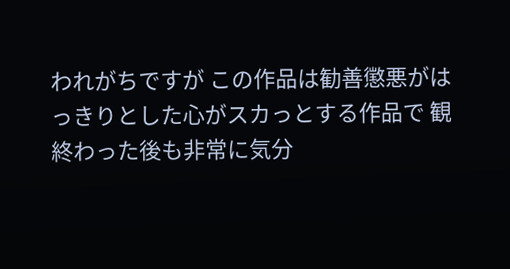われがちですが この作品は勧善懲悪がはっきりとした心がスカっとする作品で 観終わった後も非常に気分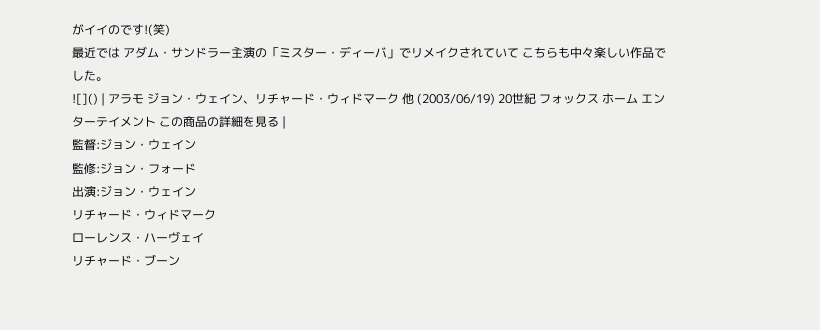がイイのです!(笑)
最近では アダム・サンドラー主演の「ミスター・ディーバ」でリメイクされていて こちらも中々楽しい作品でした。
![]() | アラモ ジョン・ウェイン、リチャード・ウィドマーク 他 (2003/06/19) 20世紀 フォックス ホーム エンターテイメント この商品の詳細を見る |
監督:ジョン・ウェイン
監修:ジョン・フォード
出演:ジョン・ウェイン
リチャード・ウィドマーク
ローレンス・ハーヴェイ
リチャード・ブーン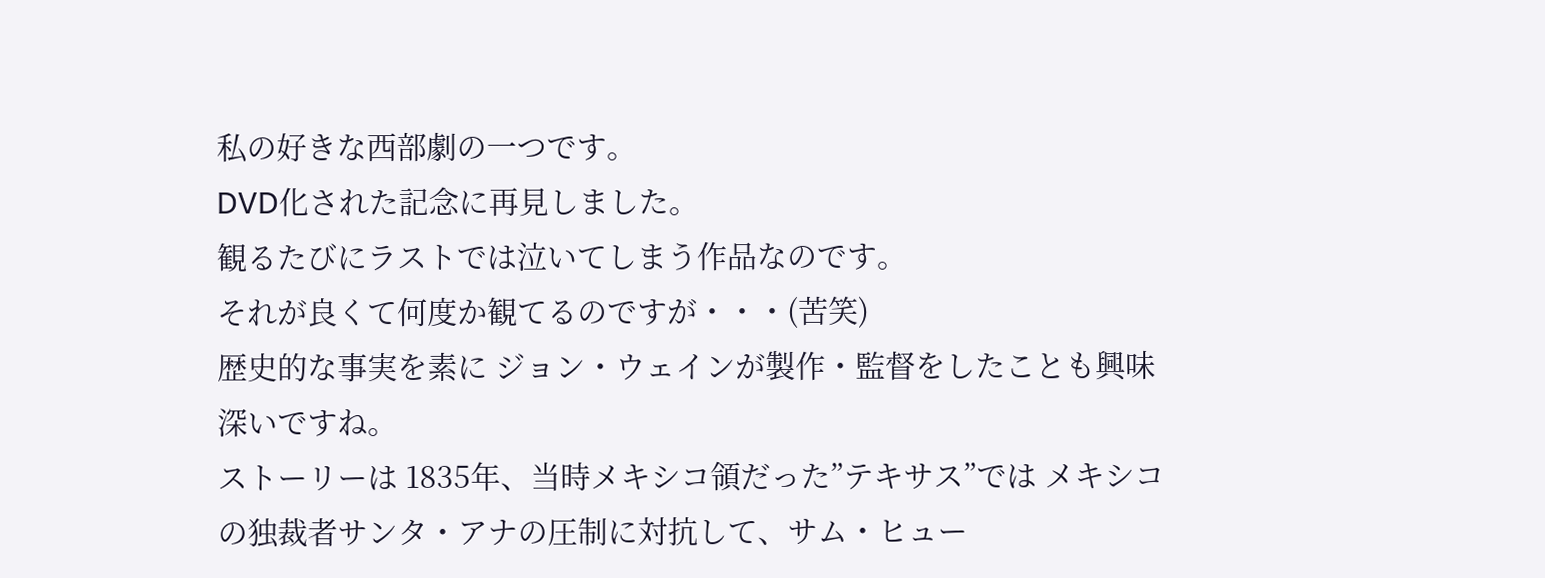私の好きな西部劇の一つです。
DVD化された記念に再見しました。
観るたびにラストでは泣いてしまう作品なのです。
それが良くて何度か観てるのですが・・・(苦笑)
歴史的な事実を素に ジョン・ウェインが製作・監督をしたことも興味深いですね。
ストーリーは 1835年、当時メキシコ領だった”テキサス”では メキシコの独裁者サンタ・アナの圧制に対抗して、サム・ヒュー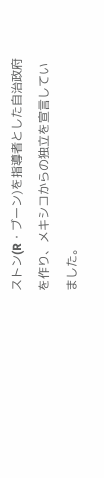ストン(R・ブーン)を指導者とした自治政府を作り、メキシコからの独立を宣言していました。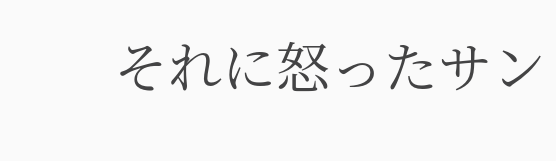それに怒ったサン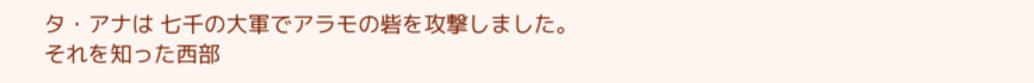タ・アナは 七千の大軍でアラモの砦を攻撃しました。
それを知った西部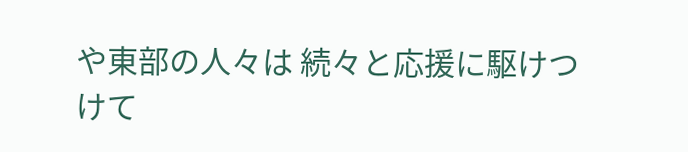や東部の人々は 続々と応援に駆けつけて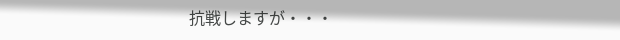抗戦しますが・・・